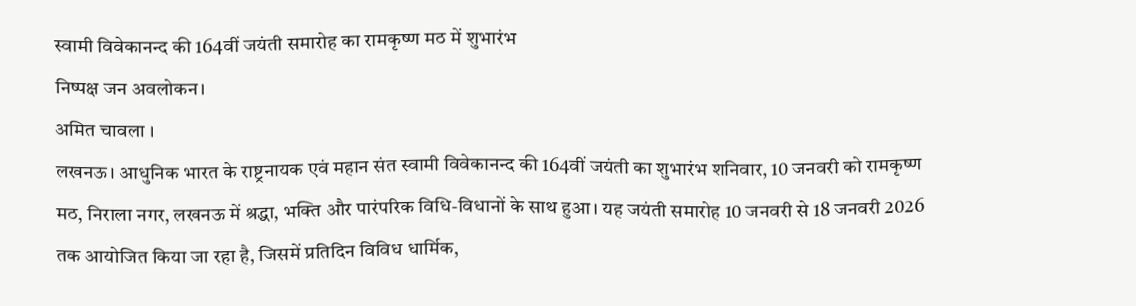स्वामी विवेकानन्द की 164वीं जयंती समारोह का रामकृष्ण मठ में शुभारंभ
निष्पक्ष जन अवलोकन।
अमित चावला ।
लखनऊ। आधुनिक भारत के राष्ट्रनायक एवं महान संत स्वामी विवेकानन्द की 164वीं जयंती का शुभारंभ शनिवार, 10 जनवरी को रामकृष्ण मठ, निराला नगर, लखनऊ में श्रद्धा, भक्ति और पारंपरिक विधि-विधानों के साथ हुआ। यह जयंती समारोह 10 जनवरी से 18 जनवरी 2026 तक आयोजित किया जा रहा है, जिसमें प्रतिदिन विविध धार्मिक,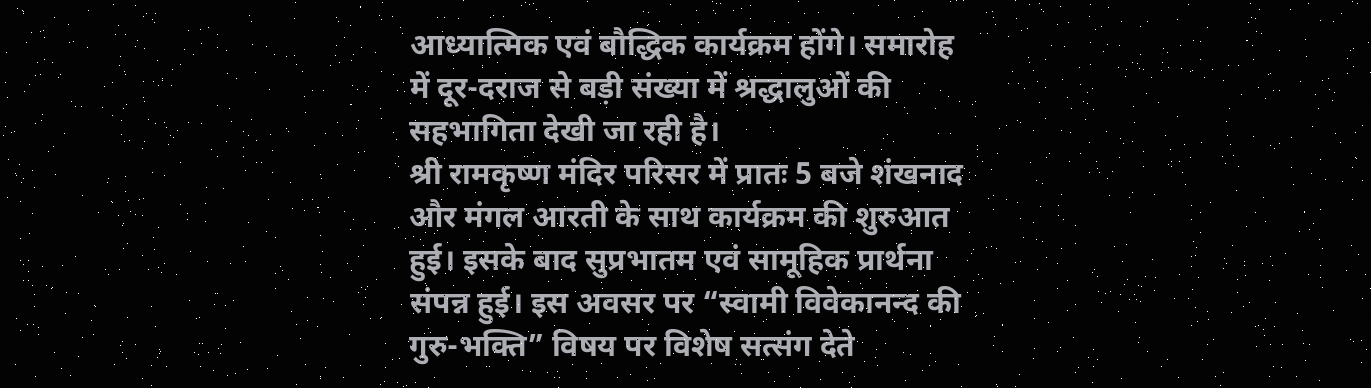आध्यात्मिक एवं बौद्धिक कार्यक्रम होंगे। समारोह में दूर-दराज से बड़ी संख्या में श्रद्धालुओं की सहभागिता देखी जा रही है।
श्री रामकृष्ण मंदिर परिसर में प्रातः 5 बजे शंखनाद और मंगल आरती के साथ कार्यक्रम की शुरुआत हुई। इसके बाद सुप्रभातम एवं सामूहिक प्रार्थना संपन्न हुई। इस अवसर पर “स्वामी विवेकानन्द की गुरु-भक्ति” विषय पर विशेष सत्संग देते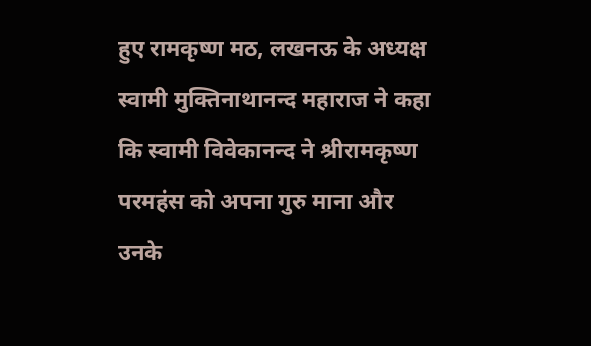हुए रामकृष्ण मठ, लखनऊ के अध्यक्ष स्वामी मुक्तिनाथानन्द महाराज ने कहा कि स्वामी विवेकानन्द ने श्रीरामकृष्ण परमहंस को अपना गुरु माना और उनके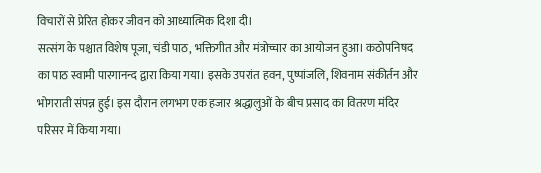विचारों से प्रेरित होकर जीवन को आध्यात्मिक दिशा दी।
सत्संग के पश्चात विशेष पूजा, चंडी पाठ, भक्तिगीत और मंत्रोच्चार का आयोजन हुआ। कठोपनिषद का पाठ स्वामी पारगानन्द द्वारा किया गया। इसके उपरांत हवन, पुष्पांजलि, शिवनाम संकीर्तन और भोगराती संपन्न हुई। इस दौरान लगभग एक हजार श्रद्धालुओं के बीच प्रसाद का वितरण मंदिर परिसर में किया गया।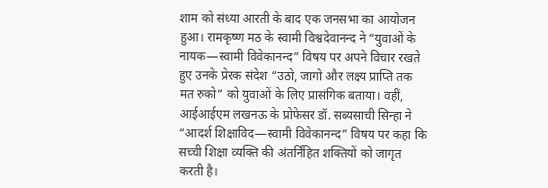शाम को संध्या आरती के बाद एक जनसभा का आयोजन हुआ। रामकृष्ण मठ के स्वामी विश्वदेवानन्द ने “युवाओं के नायक—स्वामी विवेकानन्द” विषय पर अपने विचार रखते हुए उनके प्रेरक संदेश “उठो, जागो और लक्ष्य प्राप्ति तक मत रुको” को युवाओं के लिए प्रासंगिक बताया। वहीं, आईआईएम लखनऊ के प्रोफेसर डॉ. सब्यसाची सिन्हा ने “आदर्श शिक्षाविद—स्वामी विवेकानन्द” विषय पर कहा कि सच्ची शिक्षा व्यक्ति की अंतर्निहित शक्तियों को जागृत करती है।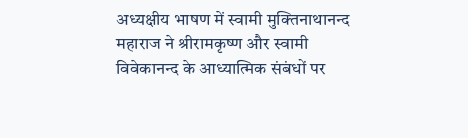अध्यक्षीय भाषण में स्वामी मुक्तिनाथानन्द महाराज ने श्रीरामकृष्ण और स्वामी विवेकानन्द के आध्यात्मिक संबंधों पर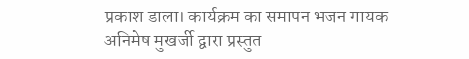प्रकाश डाला। कार्यक्रम का समापन भजन गायक अनिमेष मुखर्जी द्वारा प्रस्तुत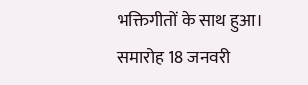भक्तिगीतों के साथ हुआ। समारोह 18 जनवरी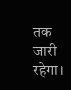तक जारी रहेगा।